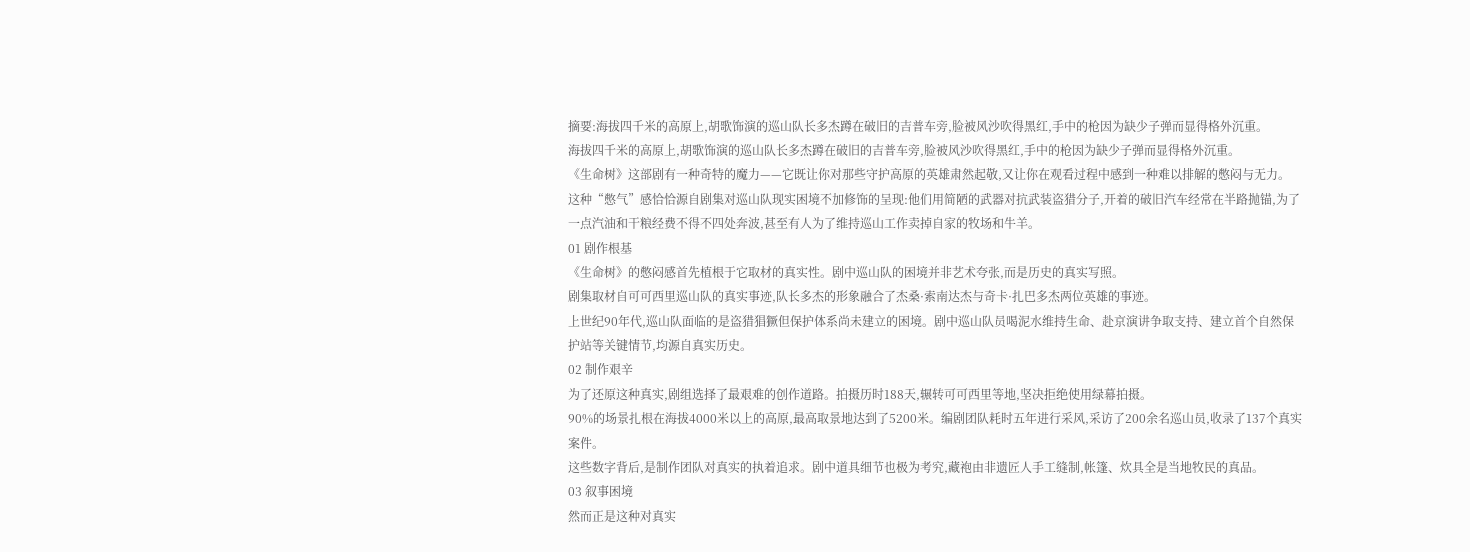摘要:海拔四千米的高原上,胡歌饰演的巡山队长多杰蹲在破旧的吉普车旁,脸被风沙吹得黑红,手中的枪因为缺少子弹而显得格外沉重。
海拔四千米的高原上,胡歌饰演的巡山队长多杰蹲在破旧的吉普车旁,脸被风沙吹得黑红,手中的枪因为缺少子弹而显得格外沉重。
《生命树》这部剧有一种奇特的魔力——它既让你对那些守护高原的英雄肃然起敬,又让你在观看过程中感到一种难以排解的憋闷与无力。
这种“憋气”感恰恰源自剧集对巡山队现实困境不加修饰的呈现:他们用简陋的武器对抗武装盗猎分子,开着的破旧汽车经常在半路抛锚,为了一点汽油和干粮经费不得不四处奔波,甚至有人为了维持巡山工作卖掉自家的牧场和牛羊。
01 剧作根基
《生命树》的憋闷感首先植根于它取材的真实性。剧中巡山队的困境并非艺术夸张,而是历史的真实写照。
剧集取材自可可西里巡山队的真实事迹,队长多杰的形象融合了杰桑·索南达杰与奇卡·扎巴多杰两位英雄的事迹。
上世纪90年代,巡山队面临的是盗猎猖獗但保护体系尚未建立的困境。剧中巡山队员喝泥水维持生命、赴京演讲争取支持、建立首个自然保护站等关键情节,均源自真实历史。
02 制作艰辛
为了还原这种真实,剧组选择了最艰难的创作道路。拍摄历时188天,辗转可可西里等地,坚决拒绝使用绿幕拍摄。
90%的场景扎根在海拔4000米以上的高原,最高取景地达到了5200米。编剧团队耗时五年进行采风,采访了200余名巡山员,收录了137个真实案件。
这些数字背后,是制作团队对真实的执着追求。剧中道具细节也极为考究,藏袍由非遗匠人手工缝制,帐篷、炊具全是当地牧民的真品。
03 叙事困境
然而正是这种对真实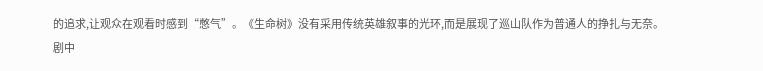的追求,让观众在观看时感到“憋气”。《生命树》没有采用传统英雄叙事的光环,而是展现了巡山队作为普通人的挣扎与无奈。
剧中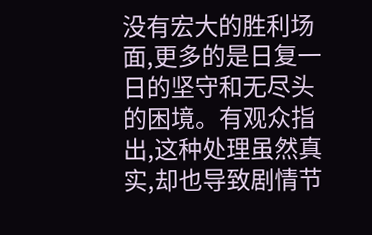没有宏大的胜利场面,更多的是日复一日的坚守和无尽头的困境。有观众指出,这种处理虽然真实,却也导致剧情节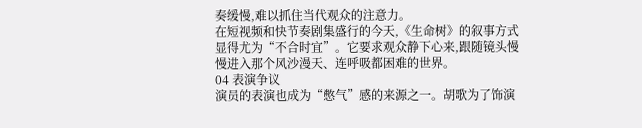奏缓慢,难以抓住当代观众的注意力。
在短视频和快节奏剧集盛行的今天,《生命树》的叙事方式显得尤为“不合时宜”。它要求观众静下心来,跟随镜头慢慢进入那个风沙漫天、连呼吸都困难的世界。
04 表演争议
演员的表演也成为“憋气”感的来源之一。胡歌为了饰演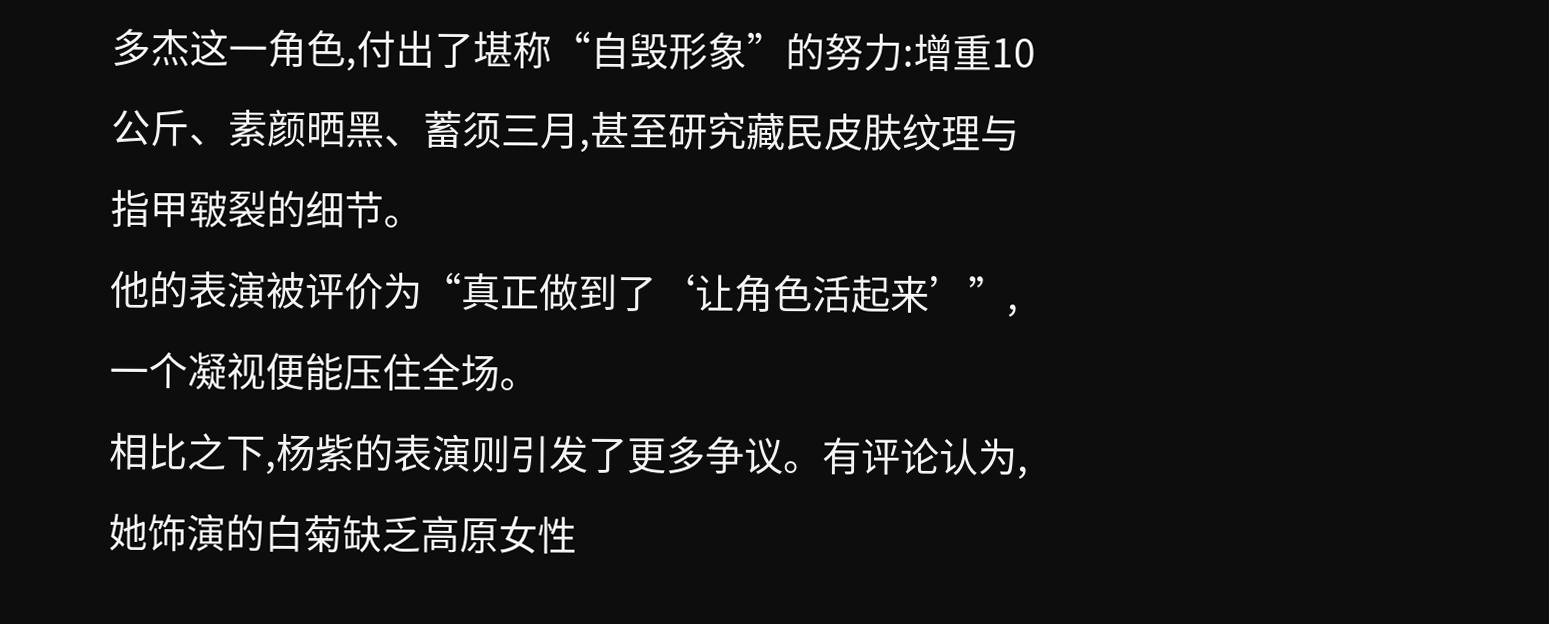多杰这一角色,付出了堪称“自毁形象”的努力:增重10公斤、素颜晒黑、蓄须三月,甚至研究藏民皮肤纹理与指甲皲裂的细节。
他的表演被评价为“真正做到了‘让角色活起来’”,一个凝视便能压住全场。
相比之下,杨紫的表演则引发了更多争议。有评论认为,她饰演的白菊缺乏高原女性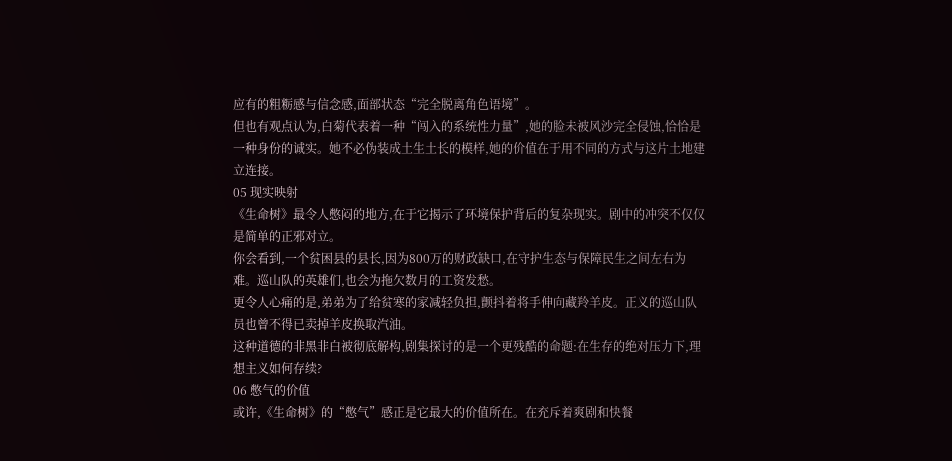应有的粗粝感与信念感,面部状态“完全脱离角色语境”。
但也有观点认为,白菊代表着一种“闯入的系统性力量”,她的脸未被风沙完全侵蚀,恰恰是一种身份的诚实。她不必伪装成土生土长的模样,她的价值在于用不同的方式与这片土地建立连接。
05 现实映射
《生命树》最令人憋闷的地方,在于它揭示了环境保护背后的复杂现实。剧中的冲突不仅仅是简单的正邪对立。
你会看到,一个贫困县的县长,因为800万的财政缺口,在守护生态与保障民生之间左右为难。巡山队的英雄们,也会为拖欠数月的工资发愁。
更令人心痛的是,弟弟为了给贫寒的家减轻负担,颤抖着将手伸向藏羚羊皮。正义的巡山队员也曾不得已卖掉羊皮换取汽油。
这种道德的非黑非白被彻底解构,剧集探讨的是一个更残酷的命题:在生存的绝对压力下,理想主义如何存续?
06 憋气的价值
或许,《生命树》的“憋气”感正是它最大的价值所在。在充斥着爽剧和快餐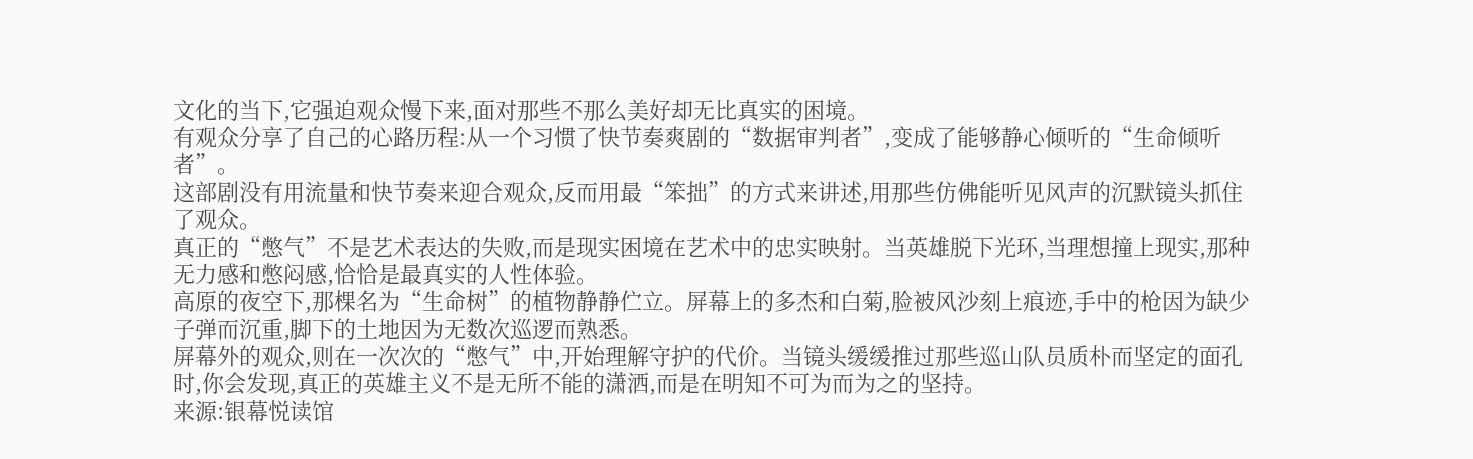文化的当下,它强迫观众慢下来,面对那些不那么美好却无比真实的困境。
有观众分享了自己的心路历程:从一个习惯了快节奏爽剧的“数据审判者”,变成了能够静心倾听的“生命倾听者”。
这部剧没有用流量和快节奏来迎合观众,反而用最“笨拙”的方式来讲述,用那些仿佛能听见风声的沉默镜头抓住了观众。
真正的“憋气”不是艺术表达的失败,而是现实困境在艺术中的忠实映射。当英雄脱下光环,当理想撞上现实,那种无力感和憋闷感,恰恰是最真实的人性体验。
高原的夜空下,那棵名为“生命树”的植物静静伫立。屏幕上的多杰和白菊,脸被风沙刻上痕迹,手中的枪因为缺少子弹而沉重,脚下的土地因为无数次巡逻而熟悉。
屏幕外的观众,则在一次次的“憋气”中,开始理解守护的代价。当镜头缓缓推过那些巡山队员质朴而坚定的面孔时,你会发现,真正的英雄主义不是无所不能的潇洒,而是在明知不可为而为之的坚持。
来源:银幕悦读馆